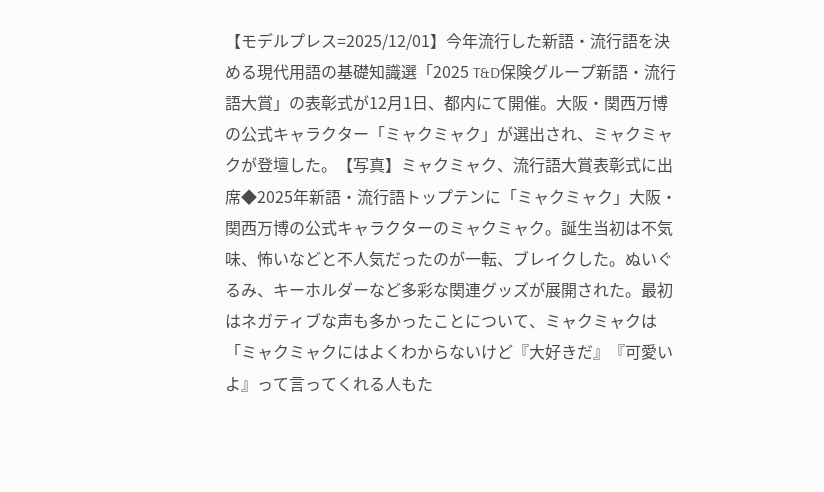【モデルプレス=2025/12/01】今年流行した新語・流行語を決める現代⽤語の基礎知識選「2025 T&D保険グループ新語・流行語大賞」の表彰式が12月1日、都内にて開催。大阪・関西万博の公式キャラクター「ミャクミャク」が選出され、ミャクミャクが登壇した。【写真】ミャクミャク、流行語大賞表彰式に出席◆2025年新語・流行語トップテンに「ミャクミャク」大阪・関西万博の公式キャラクターのミャクミャク。誕生当初は不気味、怖いなどと不人気だったのが一転、ブレイクした。ぬいぐるみ、キーホルダーなど多彩な関連グッズが展開された。最初はネガティブな声も多かったことについて、ミャクミャクは「ミャクミャクにはよくわからないけど『大好きだ』『可愛いよ』って言ってくれる人もた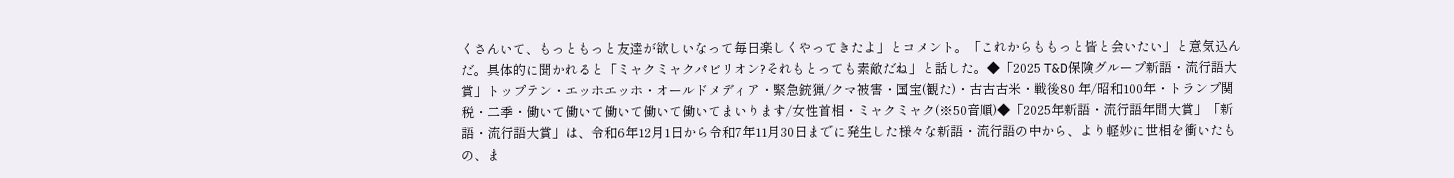くさんいて、もっともっと友達が欲しいなって毎日楽しくやってきたよ」とコメント。「これからももっと皆と会いたい」と意気込んだ。具体的に聞かれると「ミャクミャクパビリオン?それもとっても素敵だね」と話した。◆「2025 T&D保険グループ新語・流行語大賞」トップテン・エッホエッホ・オールドメディア・緊急銃猟/クマ被害・国宝(観た)・古古古米・戦後80 年/昭和100年・トランプ関税・二季・働いて働いて働いて働いて働いてまいります/女性首相・ミャクミャク(※50音順)◆「2025年新語・流行語年間大賞」「新語・流行語大賞」は、令和6年12月1日から令和7年11月30日までに発生した様々な新語・流行語の中から、より軽妙に世相を衝いたもの、ま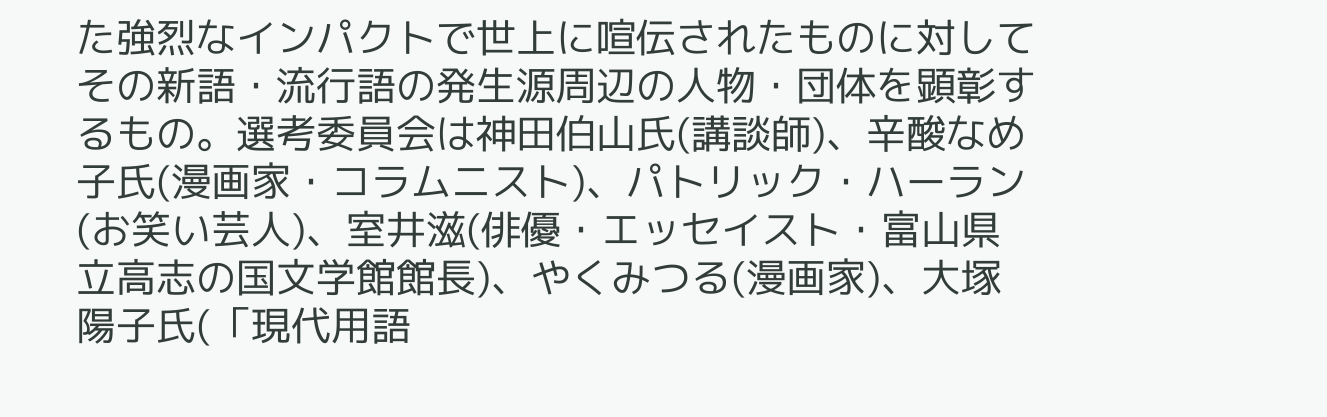た強烈なインパクトで世上に喧伝されたものに対してその新語・流行語の発生源周辺の人物・団体を顕彰するもの。選考委員会は神田伯山氏(講談師)、辛酸なめ子氏(漫画家・コラムニスト)、パトリック・ハーラン(お笑い芸人)、室井滋(俳優・エッセイスト・富山県立高志の国文学館館長)、やくみつる(漫画家)、大塚陽子氏(「現代用語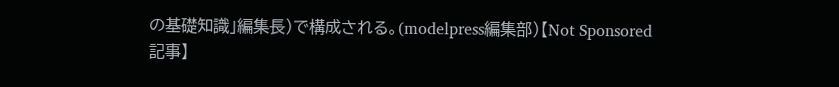の基礎知識」編集長)で構成される。(modelpress編集部)【Not Sponsored 記事】